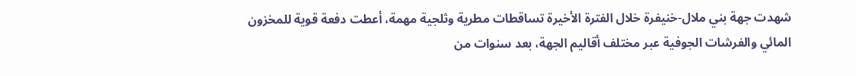شهدت جهة بني ملال-خنيفرة خلال الفترة الأخيرة تساقطات مطرية وثلجية مهمة، أعطت دفعة قوية للمخزون المائي والفرشات الجوفية عبر مختلف أقاليم الجهة، بعد سنوات من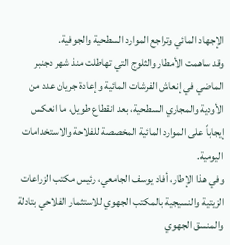الإجهاد المائي وتراجع الموارد السطحية والجوفية.
وقد ساهمت الأمطار والثلوج التي تهاطلت منذ شهر دجنبر الماضي في إنعاش الفرشات المائية وإعادة جريان عدد من الأودية والمجاري السطحية، بعد انقطاع طويل، ما انعكس إيجاباً على الموارد المائية المخصصة للفلاحة والاستخدامات اليومية.
وفي هذا الإطار، أفاد يوسف الجامعي، رئيس مكتب الزراعات الزيتية والنسيجية بالمكتب الجهوي للاستثمار الفلاحي بتادلة والمنسق الجهوي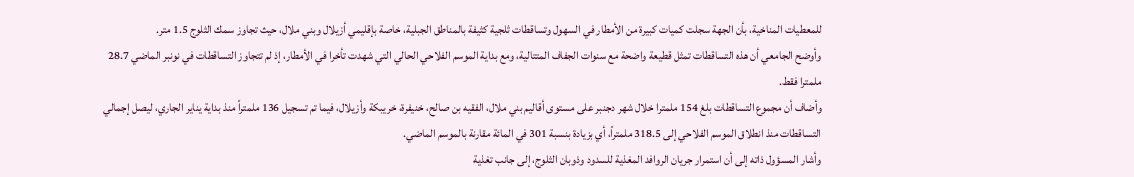للمعطيات المناخية، بأن الجهة سجلت كميات كبيرة من الأمطار في السهول وتساقطات ثلجية كثيفة بالمناطق الجبلية، خاصة بإقليمي أزيلال وبني ملال، حيث تجاوز سمك الثلوج 1.5 متر.
وأوضح الجامعي أن هذه التساقطات تمثل قطيعة واضحة مع سنوات الجفاف المتتالية، ومع بداية الموسم الفلاحي الحالي التي شهدت تأخرا في الأمطار، إذ لم تتجاوز التساقطات في نونبر الماضي 28.7 ملمترا فقط.
وأضاف أن مجموع التساقطات بلغ 154 ملمترا خلال شهر دجنبر على مستوى أقاليم بني ملال، الفقيه بن صالح، خنيفرة، خريبكة وأزيلال، فيما تم تسجيل 136 ملمتراً منذ بداية يناير الجاري، ليصل إجمالي التساقطات منذ انطلاق الموسم الفلاحي إلى 318.5 ملمتراً، أي بزيادة بنسبة 301 في المائة مقارنة بالموسم الماضي.
وأشار المسؤول ذاته إلى أن استمرار جريان الروافد المغذية للسدود وذوبان الثلوج، إلى جانب تغذية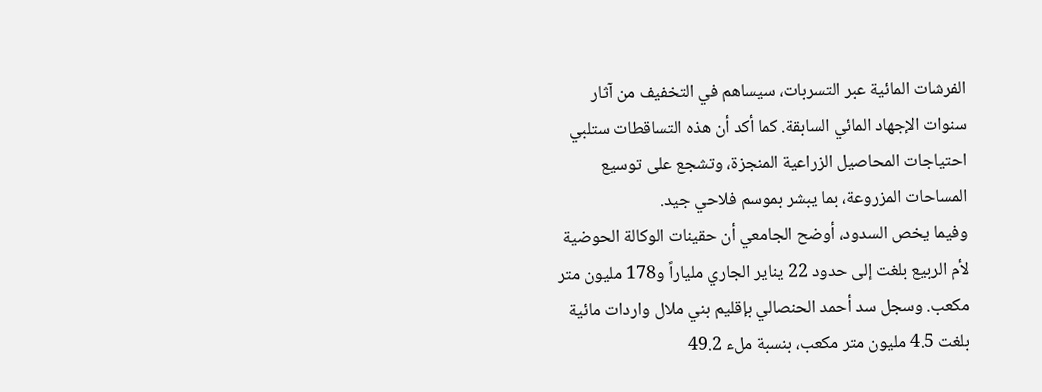الفرشات المائية عبر التسربات، سيساهم في التخفيف من آثار سنوات الإجهاد المائي السابقة. كما أكد أن هذه التساقطات ستلبي احتياجات المحاصيل الزراعية المنجزة، وتشجع على توسيع المساحات المزروعة، بما يبشر بموسم فلاحي جيد.
وفيما يخص السدود، أوضح الجامعي أن حقينات الوكالة الحوضية لأم الربيع بلغت إلى حدود 22 يناير الجاري ملياراً و178 مليون متر مكعب. وسجل سد أحمد الحنصالي بإقليم بني ملال واردات مائية بلغت 4.5 مليون متر مكعب، بنسبة ملء 49.2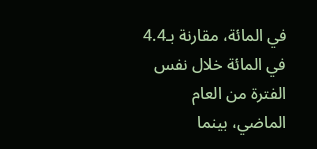في المائة، مقارنة بـ4.4 في المائة خلال نفس الفترة من العام الماضي، بينما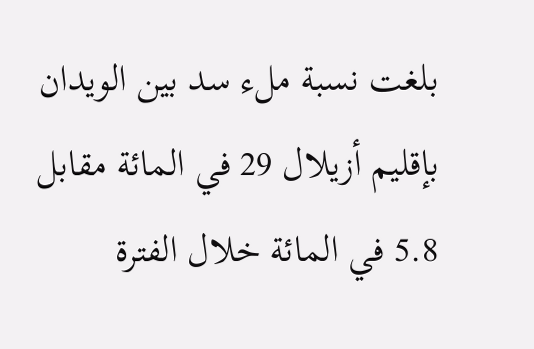بلغت نسبة ملء سد بين الويدان بإقليم أزيلال 29 في المائة مقابل 5.8 في المائة خلال الفترة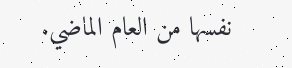نفسها من العام الماضي.